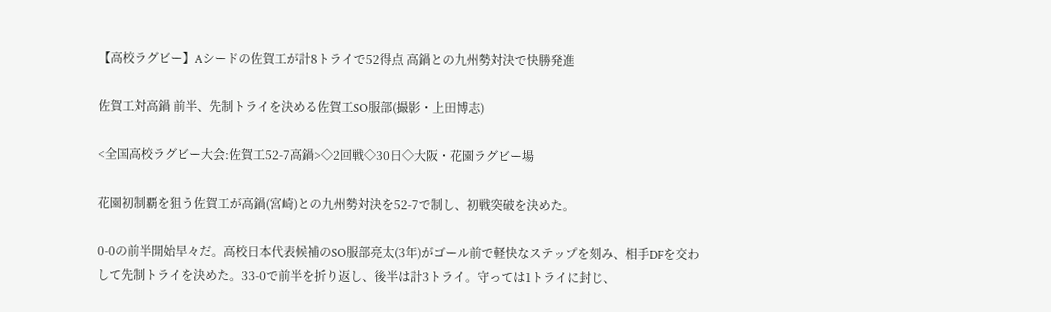【高校ラグビー】Aシードの佐賀工が計8トライで52得点 高鍋との九州勢対決で快勝発進

佐賀工対高鍋 前半、先制トライを決める佐賀工SO服部(撮影・上田博志)

<全国高校ラグビー大会:佐賀工52-7高鍋>◇2回戦◇30日◇大阪・花園ラグビー場

花園初制覇を狙う佐賀工が高鍋(宮崎)との九州勢対決を52-7で制し、初戦突破を決めた。

0-0の前半開始早々だ。高校日本代表候補のSO服部亮太(3年)がゴール前で軽快なステップを刻み、相手DFを交わして先制トライを決めた。33-0で前半を折り返し、後半は計3トライ。守っては1トライに封じ、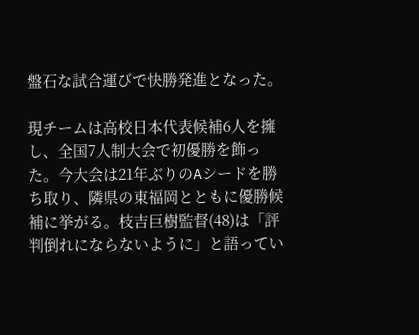盤石な試合運びで快勝発進となった。

現チームは高校日本代表候補6人を擁し、全国7人制大会で初優勝を飾った。今大会は21年ぶりのAシードを勝ち取り、隣県の東福岡とともに優勝候補に挙がる。枝吉巨樹監督(48)は「評判倒れにならないように」と語ってい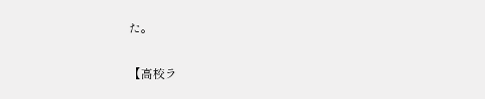た。

【高校ラ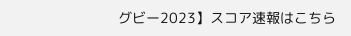グビー2023】スコア速報はこちら